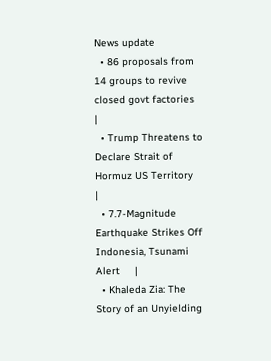News update
  • 86 proposals from 14 groups to revive closed govt factories     |
  • Trump Threatens to Declare Strait of Hormuz US Territory     |
  • 7.7-Magnitude Earthquake Strikes Off Indonesia, Tsunami Alert     |
  • Khaleda Zia: The Story of an Unyielding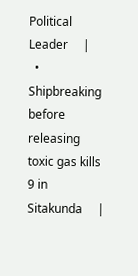Political Leader     |
  • Shipbreaking before releasing toxic gas kills 9 in Sitakunda     |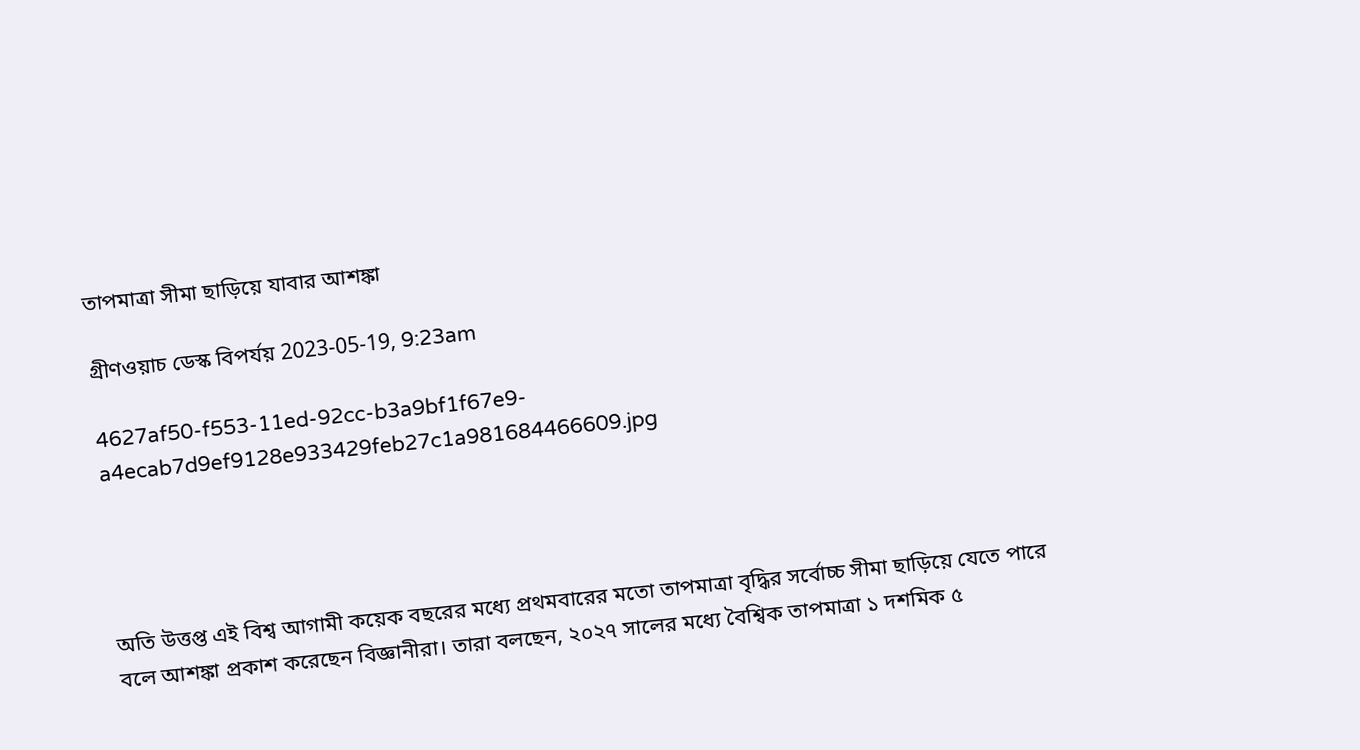তাপমাত্রা সীমা ছাড়িয়ে যাবার আশঙ্কা

গ্রীণওয়াচ ডেস্ক বিপর্যয় 2023-05-19, 9:23am

4627af50-f553-11ed-92cc-b3a9bf1f67e9-a4ecab7d9ef9128e933429feb27c1a981684466609.jpg




অতি উত্তপ্ত এই বিশ্ব আগামী কয়েক বছরের মধ্যে প্রথমবারের মতো তাপমাত্রা বৃদ্ধির সর্বোচ্চ সীমা ছাড়িয়ে যেতে পারে বলে আশঙ্কা প্রকাশ করেছেন বিজ্ঞানীরা। তারা বলছেন, ২০২৭ সালের মধ্যে বৈশ্বিক তাপমাত্রা ১ দশমিক ৫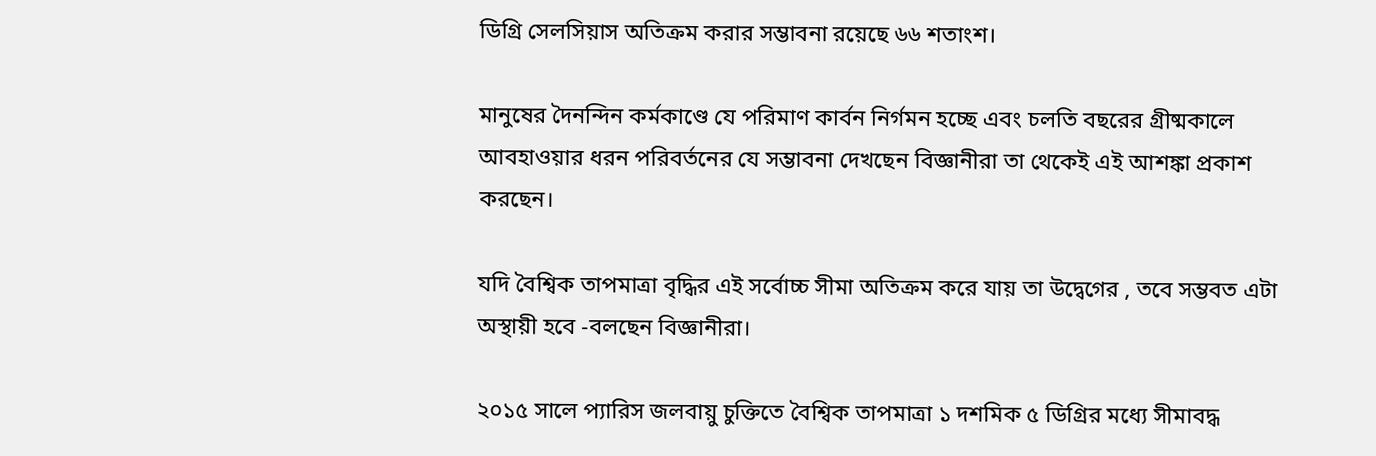ডিগ্রি সেলসিয়াস অতিক্রম করার সম্ভাবনা রয়েছে ৬৬ শতাংশ।

মানুষের দৈনন্দিন কর্মকাণ্ডে যে পরিমাণ কার্বন নির্গমন হচ্ছে এবং চলতি বছরের গ্রীষ্মকালে আবহাওয়ার ধরন পরিবর্তনের যে সম্ভাবনা দেখছেন বিজ্ঞানীরা তা থেকেই এই আশঙ্কা প্রকাশ করছেন।

যদি বৈশ্বিক তাপমাত্রা বৃদ্ধির এই সর্বোচ্চ সীমা অতিক্রম করে যায় তা উদ্বেগের , তবে সম্ভবত এটা অস্থায়ী হবে -বলছেন বিজ্ঞানীরা।

২০১৫ সালে প্যারিস জলবায়ু চুক্তিতে বৈশ্বিক তাপমাত্রা ১ দশমিক ৫ ডিগ্রির মধ্যে সীমাবদ্ধ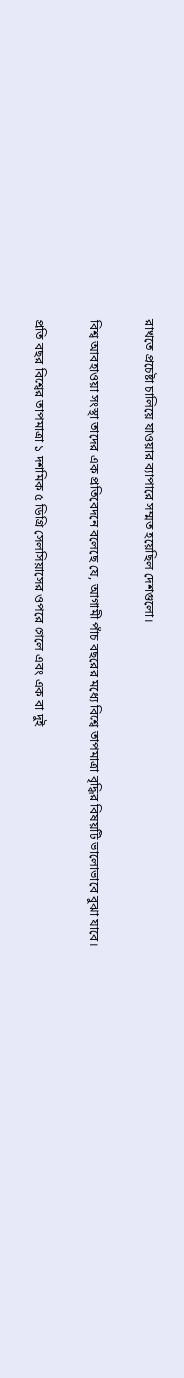রাখতে প্রচেষ্টা চালিয়ে যাওয়ার ব্যাপারে সম্মত হয়েছিল দেশগুলো।

বিশ্ব আবহাওয়া সংস্থা তাদের এক প্রতিবেদনে বলেছে যে, আগামী পাঁচ বছরের মধ্যে বিশ্বে তাপমাত্রা বৃদ্ধির বিষয়টি ভালোভাবে বুঝা যাবে।

প্রতি বছর বিশ্বের তাপমাত্রা ১ দশমিক ৫ ডিগ্রি সেলসিয়াসের ওপরে গেলে এবং এক বা দুই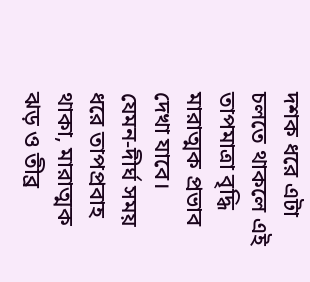দশক ধরে এটা চলতে থাকলে এই তাপমাত্রা বৃদ্ধি মারাত্মক প্রভাব দেখা যাবে। যেমন-দীর্ঘ সময় ধরে তাপপ্রবাহ থাকা, মারাত্মক ঝড় ও তীব্র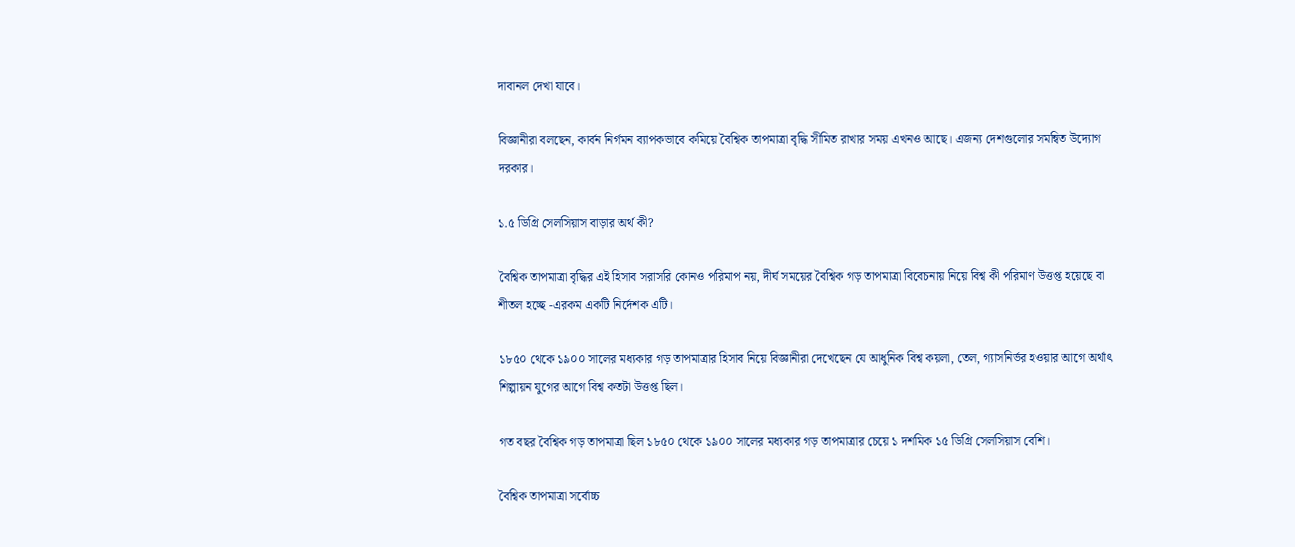দাবানল দেখা যাবে।

বিজ্ঞানীরা বলছেন, কার্বন নির্গমন ব্যাপকভাবে কমিয়ে বৈশ্বিক তাপমাত্রা বৃদ্ধি সীমিত রাখার সময় এখনও আছে। এজন্য দেশগুলোর সমন্বিত উদ্যোগ দরকার।

১.৫ ডিগ্রি সেলসিয়াস বাড়ার অর্থ কী?

বৈশ্বিক তাপমাত্রা বৃদ্ধির এই হিসাব সরাসরি কোনও পরিমাপ নয়, দীর্ঘ সময়ের বৈশ্বিক গড় তাপমাত্রা বিবেচনায় নিয়ে বিশ্ব কী পরিমাণ উত্তপ্ত হয়েছে বা শীতল হচ্ছে -এরকম একটি নির্দেশক এটি।

১৮৫০ থেকে ১৯০০ সালের মধ্যকার গড় তাপমাত্রার হিসাব নিয়ে বিজ্ঞানীরা দেখেছেন যে আধুনিক বিশ্ব কয়লা, তেল, গ্যাসনির্ভর হওয়ার আগে অর্থাৎ শিল্পায়ন যুগের আগে বিশ্ব কতটা উত্তপ্ত ছিল।

গত বছর বৈশ্বিক গড় তাপমাত্রা ছিল ১৮৫০ থেকে ১৯০০ সালের মধ্যকার গড় তাপমাত্রার চেয়ে ১ দশমিক ১৫ ডিগ্রি সেলসিয়াস বেশি।

বৈশ্বিক তাপমাত্রা সর্বোচ্চ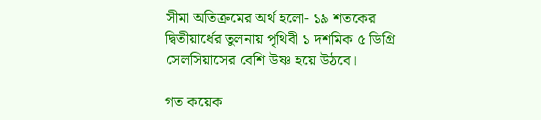সীমা অতিক্রমের অর্থ হলো- ১৯ শতকের দ্বিতীয়ার্ধের তুলনায় পৃথিবী ১ দশমিক ৫ ডিগ্রি সেলসিয়াসের বেশি উষ্ণ হয়ে উঠবে।

গত কয়েক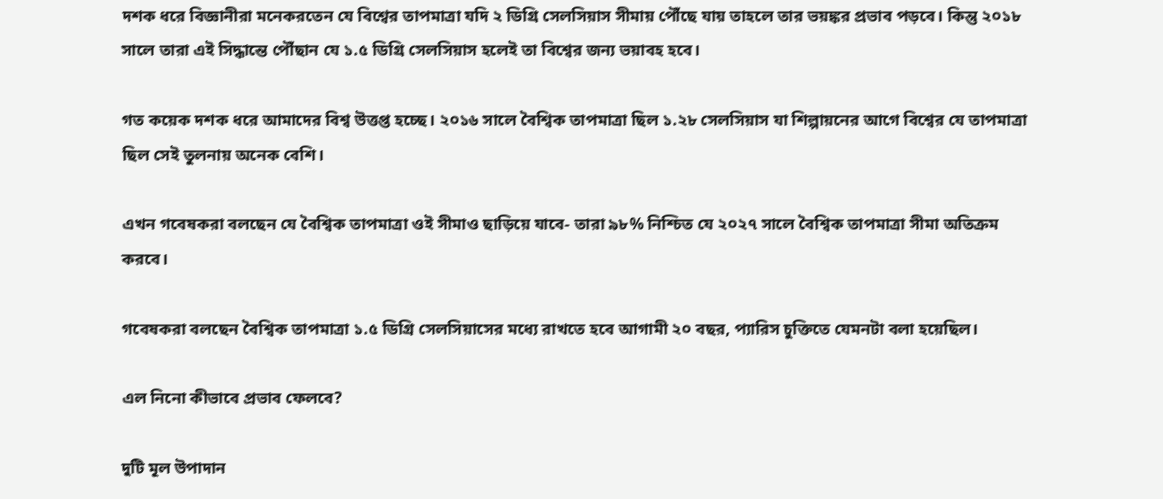দশক ধরে বিজ্ঞানীরা মনেকরতেন যে বিশ্বের তাপমাত্রা যদি ২ ডিগ্রি সেলসিয়াস সীমায় পৌঁছে যায় তাহলে তার ভয়ঙ্কর প্রভাব পড়বে। কিন্তু ২০১৮ সালে তারা এই সিদ্ধান্তে পৌঁছান যে ১.৫ ডিগ্রি সেলসিয়াস হলেই তা বিশ্বের জন্য ভয়াবহ হবে।

গত কয়েক দশক ধরে আমাদের বিশ্ব উত্তপ্ত হচ্ছে। ২০১৬ সালে বৈশ্বিক তাপমাত্রা ছিল ১.২৮ সেলসিয়াস যা শিল্পায়নের আগে বিশ্বের যে তাপমাত্রা ছিল সেই তুলনায় অনেক বেশি।

এখন গবেষকরা বলছেন যে বৈশ্বিক তাপমাত্রা ওই সীমাও ছাড়িয়ে যাবে- তারা ৯৮% নিশ্চিত যে ২০২৭ সালে বৈশ্বিক তাপমাত্রা সীমা অতিক্রম করবে।

গবেষকরা বলছেন বৈশ্বিক তাপমাত্রা ১.৫ ডিগ্রি সেলসিয়াসের মধ্যে রাখতে হবে আগামী ২০ বছর, প্যারিস চুক্তিতে যেমনটা বলা হয়েছিল।

এল নিনো কীভাবে প্রভাব ফেলবে?

দুটি মূল উপাদান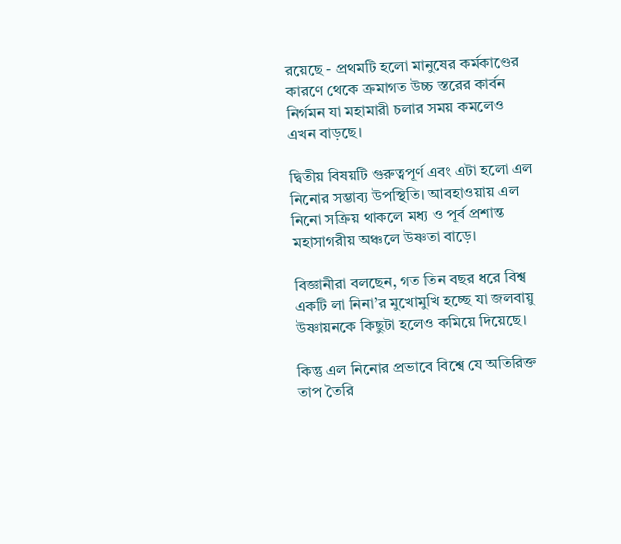রয়েছে - প্রথমটি হলো মানুষের কর্মকাণ্ডের কারণে থেকে ক্রমাগত উচ্চ স্তরের কার্বন নির্গমন যা মহামারী চলার সময় কমলেও এখন বাড়ছে।

দ্বিতীয় বিষয়টি গুরুত্বপূর্ণ এবং এটা হলো এল নিনোর সম্ভাব্য উপস্থিতি। আবহাওয়ায় এল নিনো সক্রিয় থাকলে মধ্য ও পূর্ব প্রশান্ত মহাসাগরীয় অঞ্চলে উষ্ণতা বাড়ে।

বিজ্ঞানীরা বলছেন, গত তিন বছর ধরে বিশ্ব একটি লা নিনা’র মুখোমুখি হচ্ছে যা জলবায়ু উষ্ণায়নকে কিছুটা হলেও কমিয়ে দিয়েছে।

কিন্তু এল নিনোর প্রভাবে বিশ্বে যে অতিরিক্ত তাপ তৈরি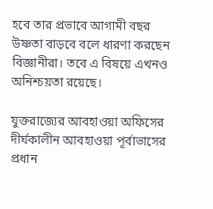হবে তার প্রভাবে আগামী বছর উষ্ণতা বাড়বে বলে ধারণা করছেন বিজ্ঞানীরা। তবে এ বিষয়ে এখনও অনিশ্চয়তা রয়েছে।

যুক্তরাজ্যের আবহাওয়া অফিসের দীর্ঘকালীন আবহাওয়া পূর্বাভাসের প্রধান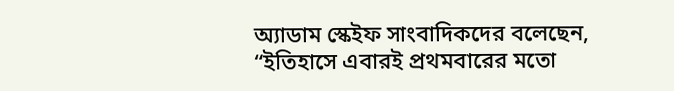অ্যাডাম স্কেইফ সাংবাদিকদের বলেছেন, “ইতিহাসে এবারই প্রথমবারের মতো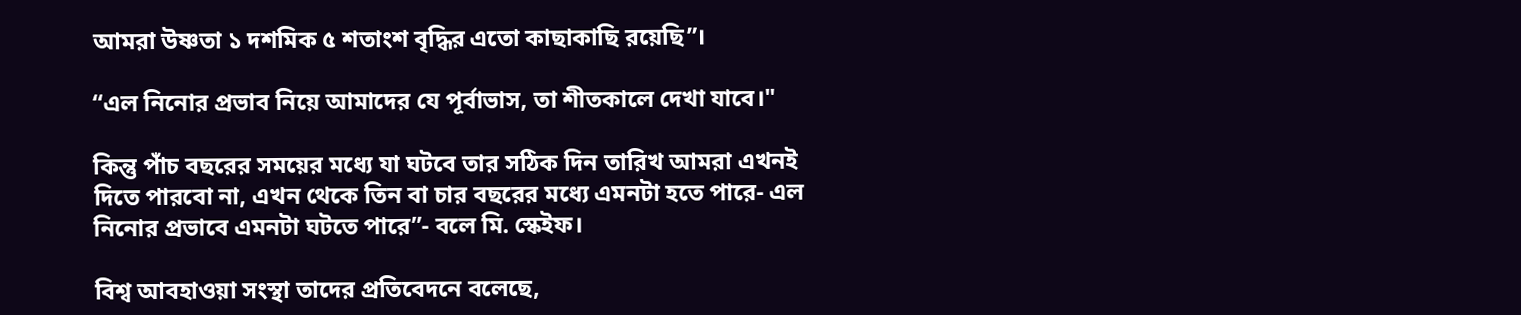আমরা উষ্ণতা ১ দশমিক ৫ শতাংশ বৃদ্ধির এতো কাছাকাছি রয়েছি”।

“এল নিনোর প্রভাব নিয়ে আমাদের যে পূর্বাভাস, তা শীতকালে দেখা যাবে।"

কিন্তু পাঁচ বছরের সময়ের মধ্যে যা ঘটবে তার সঠিক দিন তারিখ আমরা এখনই দিতে পারবো না, এখন থেকে তিন বা চার বছরের মধ্যে এমনটা হতে পারে- এল নিনোর প্রভাবে এমনটা ঘটতে পারে”- বলে মি. স্কেইফ।

বিশ্ব আবহাওয়া সংস্থা তাদের প্রতিবেদনে বলেছে,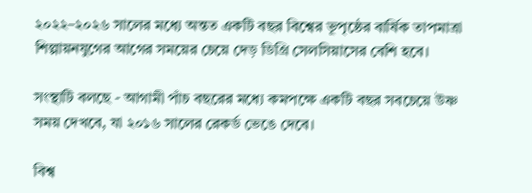২০২২–২০২৬ সালের মধ্যে অন্তত একটি বছর বিশ্বের ভূপৃষ্ঠের বার্ষিক তাপমাত্রা শিল্পায়নযুগের আগের সময়ের চেয়ে দেড় ডিগ্রি সেলসিয়াসের বেশি হবে।

সংস্থাটি বলছে - আগামী পাঁচ বছরের মধ্যে কমপক্ষে একটি বছর সবচেয়ে উষ্ণ সময় দেখবে, যা ২০১৬ সালের রেকর্ড ভেঙে দেবে।

বিশ্ব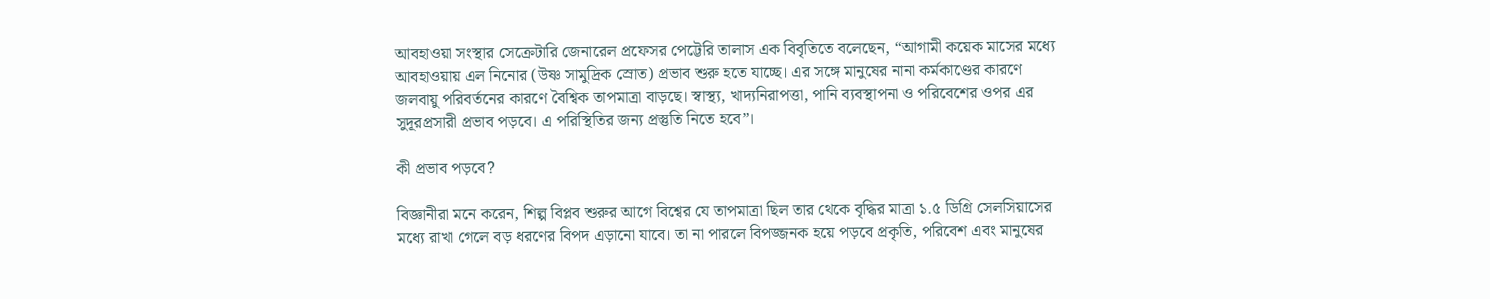আবহাওয়া সংস্থার সেক্রেটারি জেনারেল প্রফেসর পেট্টেরি তালাস এক বিবৃতিতে বলেছেন, “আগামী কয়েক মাসের মধ্যে আবহাওয়ায় এল নিনোর (উষ্ণ সামুদ্রিক স্রোত) প্রভাব শুরু হতে যাচ্ছে। এর সঙ্গে মানুষের নানা কর্মকাণ্ডের কারণে জলবায়ু পরিবর্তনের কারণে বৈশ্বিক তাপমাত্রা বাড়ছে। স্বাস্থ্য, খাদ্যনিরাপত্তা, পানি ব্যবস্থাপনা ও পরিবেশের ওপর এর সুদূরপ্রসারী প্রভাব পড়বে। এ পরিস্থিতির জন্য প্রস্তুতি নিতে হবে”।

কী প্রভাব পড়বে?

বিজ্ঞানীরা মনে করেন, শিল্প বিপ্লব শুরুর আগে বিশ্বের যে তাপমাত্রা ছিল তার থেকে বৃদ্ধির মাত্রা ১.৫ ডিগ্রি সেলসিয়াসের মধ্যে রাখা গেলে বড় ধরণের বিপদ এড়ানো যাবে। তা না পারলে বিপজ্জনক হয়ে পড়বে প্রকৃতি, পরিবেশ এবং মানুষের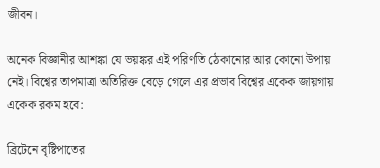জীবন।

অনেক বিজ্ঞানীর আশঙ্কা যে ভয়ঙ্কর এই পরিণতি ঠেকানোর আর কোনো উপায় নেই। বিশ্বের তাপমাত্রা অতিরিক্ত বেড়ে গেলে এর প্রভাব বিশ্বের একেক জায়গায় একেক রকম হবে:

ব্রিটেনে বৃষ্টিপাতের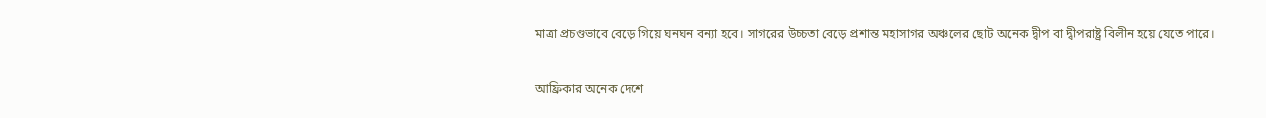মাত্রা প্রচণ্ডভাবে বেড়ে গিয়ে ঘনঘন বন্যা হবে। সাগরের উচ্চতা বেড়ে প্রশান্ত মহাসাগর অঞ্চলের ছোট অনেক দ্বীপ বা দ্বীপরাষ্ট্র বিলীন হয়ে যেতে পারে।

আফ্রিকার অনেক দেশে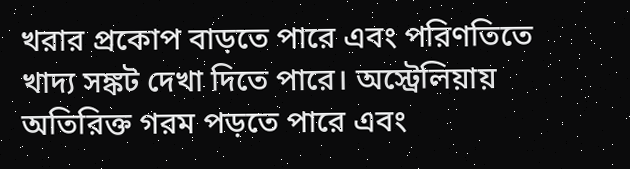খরার প্রকোপ বাড়তে পারে এবং পরিণতিতে খাদ্য সঙ্কট দেখা দিতে পারে। অস্ট্রেলিয়ায় অতিরিক্ত গরম পড়তে পারে এবং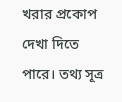খরার প্রকোপ দেখা দিতে পারে। তথ্য সূত্র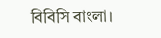বিবিসি বাংলা।